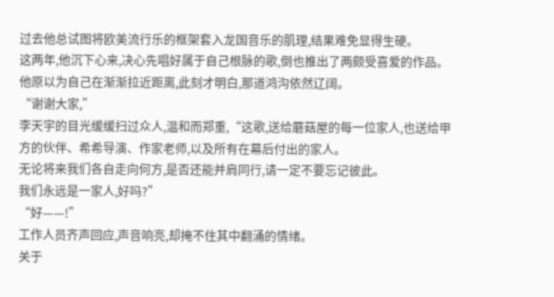过去他总试图将欧美流行乐的框架套入龙国音乐的肌理,结果难免显得生硬。
这两年,他沉下心来,决心先唱好属于自己根脉的歌,倒也推出了两颇受喜爱的作品。
他原以为自己在渐渐拉近距离,此刻才明白,那道鸿沟依然辽阔。
“谢谢大家,”
李天宇的目光缓缓扫过众人,温和而郑重,“这歌,送给蘑菇屋的每一位家人,也送给甲方的伙伴、希希导演、作家老师,以及所有在幕后付出的家人。
无论将来我们各自走向何方,是否还能并肩同行,请一定不要忘记彼此。
我们永远是一家人,好吗?”
“好——!”
工作人员齐声回应,声音响亮,却掩不住其中翻涌的情绪。
关于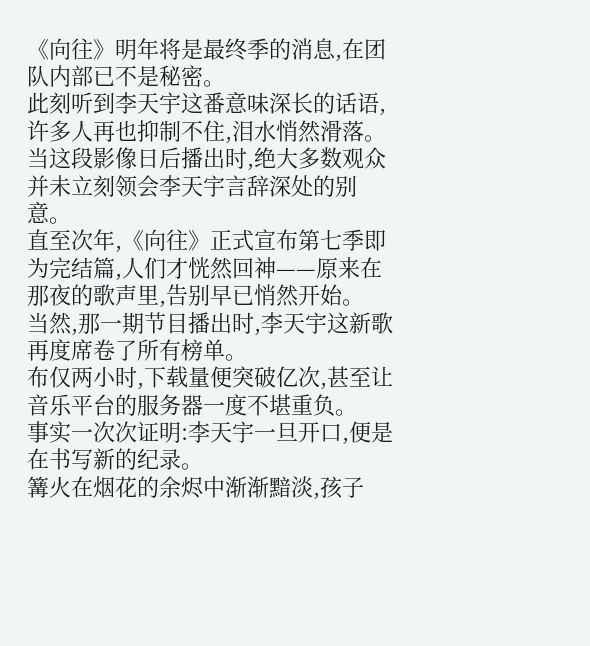《向往》明年将是最终季的消息,在团队内部已不是秘密。
此刻听到李天宇这番意味深长的话语,许多人再也抑制不住,泪水悄然滑落。
当这段影像日后播出时,绝大多数观众并未立刻领会李天宇言辞深处的别意。
直至次年,《向往》正式宣布第七季即为完结篇,人们才恍然回神——原来在那夜的歌声里,告别早已悄然开始。
当然,那一期节目播出时,李天宇这新歌再度席卷了所有榜单。
布仅两小时,下载量便突破亿次,甚至让音乐平台的服务器一度不堪重负。
事实一次次证明:李天宇一旦开口,便是在书写新的纪录。
篝火在烟花的余烬中渐渐黯淡,孩子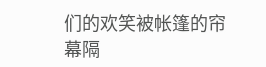们的欢笑被帐篷的帘幕隔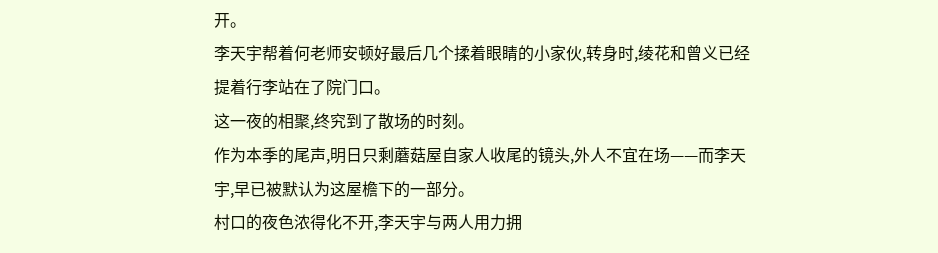开。
李天宇帮着何老师安顿好最后几个揉着眼睛的小家伙,转身时,绫花和曾义已经提着行李站在了院门口。
这一夜的相聚,终究到了散场的时刻。
作为本季的尾声,明日只剩蘑菇屋自家人收尾的镜头,外人不宜在场——而李天宇,早已被默认为这屋檐下的一部分。
村口的夜色浓得化不开,李天宇与两人用力拥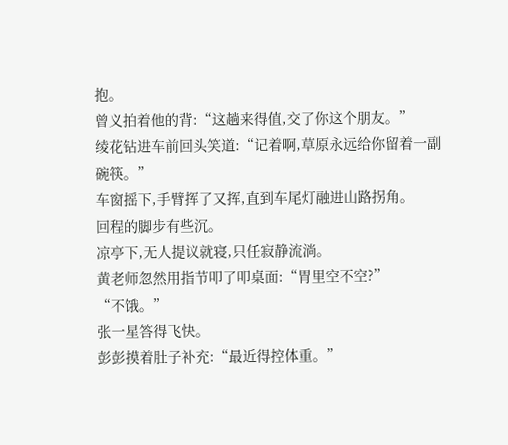抱。
曾义拍着他的背:“这趟来得值,交了你这个朋友。”
绫花钻进车前回头笑道:“记着啊,草原永远给你留着一副碗筷。”
车窗摇下,手臂挥了又挥,直到车尾灯融进山路拐角。
回程的脚步有些沉。
凉亭下,无人提议就寝,只任寂静流淌。
黄老师忽然用指节叩了叩桌面:“胃里空不空?”
“不饿。”
张一星答得飞快。
彭彭摸着肚子补充:“最近得控体重。”